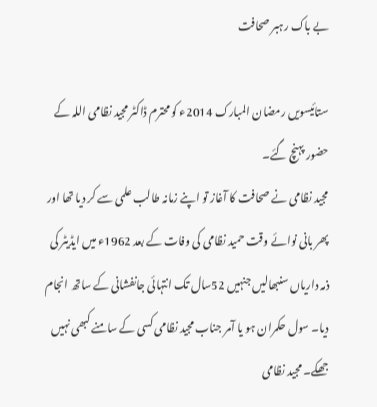بے باک رہبر صحافت

ستائیسویں رمضان المبارک 2014ء کو محترم ڈاکٹر مجید نظامی اللہ کے حضور پہنچ گئے۔
مجید نظامی نے صحافت کا آغاز تو اپنے زمانہ طالب علمی سے کر دیا تھا اور پھر بانی نوائے وقت حمید نظامی کی وفات کے بعد 1962ء میں ایڈیٹر کی ذمہ داریاں سنبھالیں جنہیں 52سال تک انتہائی جانفشانی کے ساتھ انجام دیا۔ سول حکمران ہو یا آمر جناب مجید نظامی کسی کے سامنے کبھی نہیں جھکے۔ مجید نظامی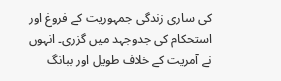کی ساری زندگی جمہوریت کے فروغ اور استحکام کی جدوجہد میں گزری۔ انہوں نے آمریت کے خلاف طویل اور ببانگ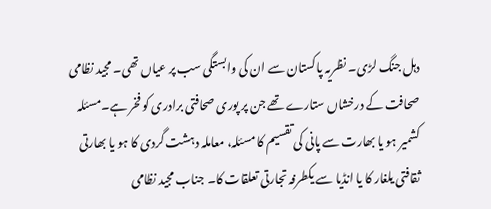دہل جنگ لڑی۔ نظریہ پاکستان سے ان کی وابستگی سب پر عیاں تھی۔ مجید نظامی صحافت کے درخشاں ستارے تھے جن پر پوری صحافتی برادری کو فخر ہے۔مسئلہ کشمیر ہو یا بھارت سے پانی کی تقسیم کا مسئلہ، معاملہ دہشت گردی کا ہو یا بھارتی ثقافتی یلغار کا یا انڈیا سے یکطرفہ تجارتی تعلقات کا۔ جناب مجید نظامی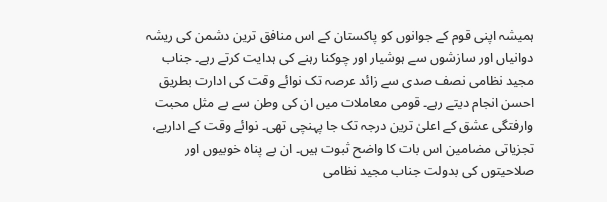ہمیشہ اپنی قوم کے جوانوں کو پاکستان کے اس منافق ترین دشمن کی ریشہ دوانیاں اور سازشوں سے ہوشیار اور چوکنا رہنے کی ہدایت کرتے رہے۔ جناب مجید نظامی نصف صدی سے زائد عرصہ تک نوائے وقت کی ادارت بطریق احسن انجام دیتے رہے۔ قومی معاملات میں ان کی وطن سے بے مثل محبت وارفتگی عشق کے اعلیٰ ترین درجہ تک جا پہنچی تھی۔ نوائے وقت کے اداریے، تجزیاتی مضامین اس بات کا واضح ثبوت ہیں۔ ان بے پناہ خوبیوں اور صلاحیتوں کی بدولت جناب مجید نظامی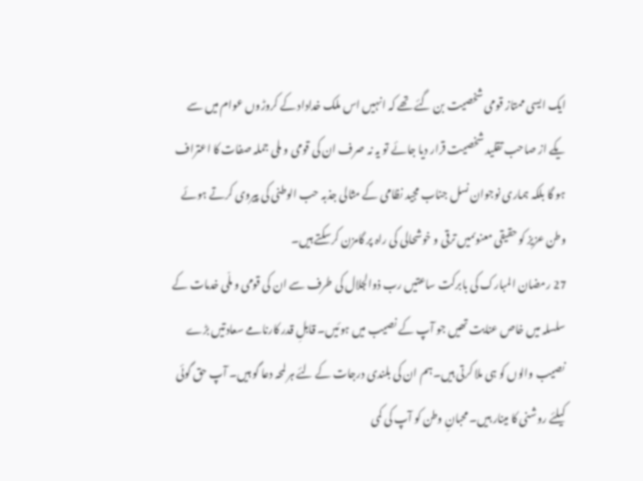ایک ایسی ممتاز قومی شخصیت بن گئے تھے کہ انہیں اس ملک خداداد کے کروڑوں عوام میں سے یکے از صاحب تقلید شخصیت قرار دیا جائے تو یہ نہ صرف ان کی قومی و ملی جملہ صفات کا اعتراف ہو گا بلکہ ہماری نوجوان نسل جناب مجید نظامی کے مثالی جذبہ حب الوطنی کی پیروی کرتے ہوئے وطن عزیز کو حقیقی معنوںمیں ترقی و خوشحالی کی راہ پر گامزن کرسکتے ہیں۔
27 رمضان المبارک کی بابرکت ساعتیں رب ذوالجلال کی طرف سے ان کی قومی و ملّی خدمات کے سلسلہ میں خاص عنایت تھیں جو آپ کے نصیب میں ہوئیں۔ قابلِ قدر کارنامے سعادتیں بڑے نصیب والوں کو ہی ملا کرتی ہیں۔ہم ان کی بلندی درجات کے لئے ہر لمحہ دعا گو ہیں۔ آپ حق گوئی کیلئے روشنی کا مینار ہیں۔ محبانِ وطن کو آپ کی کمی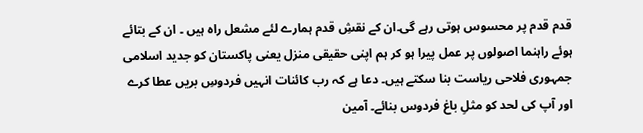قدم قدم پر محسوس ہوتی رہے گی۔ان کے نقشِ قدم ہمارے لئے مشعل راہ ہیں ۔ ان کے بتائے ہوئے راہنما اصولوں پر عمل پیرا ہو کر ہم اپنی حقیقی منزل یعنی پاکستان کو جدید اسلامی جمہوری فلاحی ریاست بنا سکتے ہیں۔ دعا ہے کہ رب کائنات انہیں فردوسِ بریں عطا کرے اور آپ کی لحد کو مثلِ باغ فردوس بنائے۔ آمین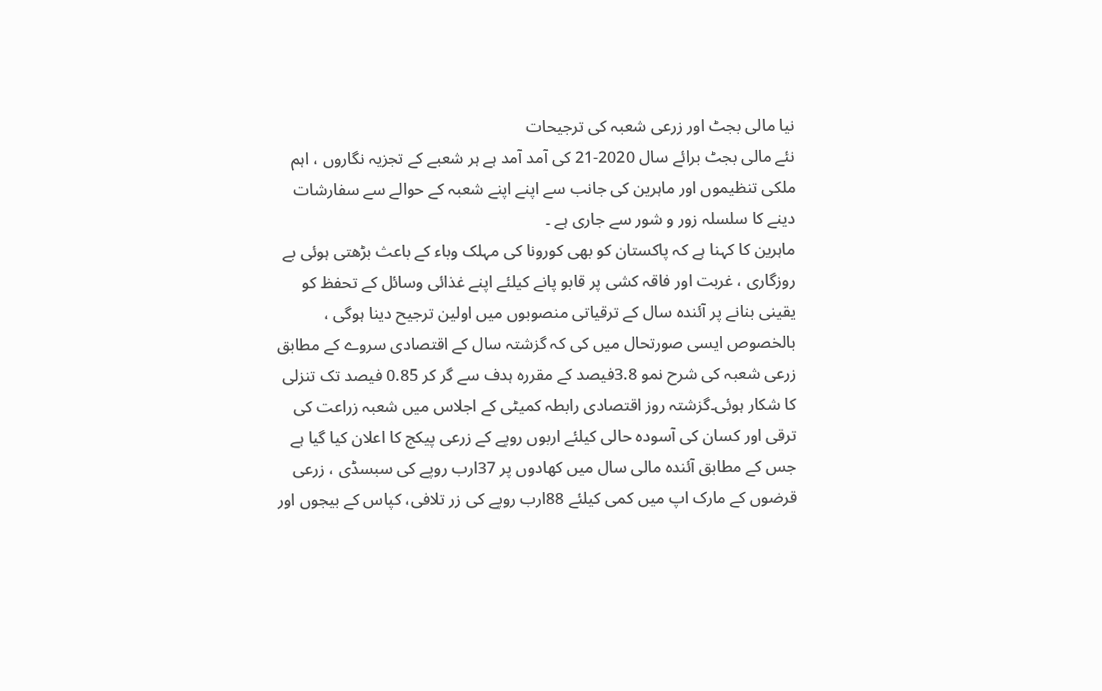نیا مالی بجٹ اور زرعی شعبہ کی ترجیحات
نئے مالی بجٹ برائے سال 2020-21 کی آمد آمد ہے ہر شعبے کے تجزیہ نگاروں ، اہم ملکی تنظیموں اور ماہرین کی جانب سے اپنے اپنے شعبہ کے حوالے سے سفارشات دینے کا سلسلہ زور و شور سے جاری ہے ۔
ماہرین کا کہنا ہے کہ پاکستان کو بھی کورونا کی مہلک وباء کے باعث بڑھتی ہوئی بے روزگاری ، غربت اور فاقہ کشی پر قابو پانے کیلئے اپنے غذائی وسائل کے تحفظ کو یقینی بنانے پر آئندہ سال کے ترقیاتی منصوبوں میں اولین ترجیح دینا ہوگی ، بالخصوص ایسی صورتحال میں کی کہ گزشتہ سال کے اقتصادی سروے کے مطابق زرعی شعبہ کی شرح نمو 3.8فیصد کے مقررہ ہدف سے گر کر 0.85 فیصد تک تنزلی کا شکار ہوئی۔گزشتہ روز اقتصادی رابطہ کمیٹی کے اجلاس میں شعبہ زراعت کی ترقی اور کسان کی آسودہ حالی کیلئے اربوں روپے کے زرعی پیکج کا اعلان کیا گیا ہے جس کے مطابق آئندہ مالی سال میں کھادوں پر 37ارب روپے کی سبسڈی ، زرعی قرضوں کے مارک اپ میں کمی کیلئے 88ارب روپے کی زر تلافی، کپاس کے بیجوں اور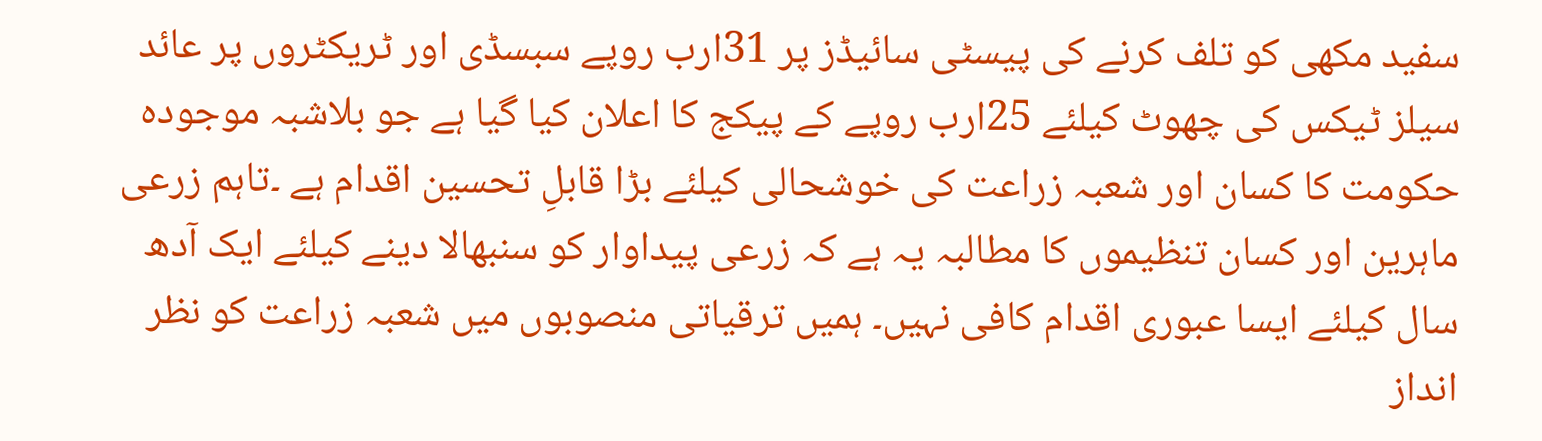سفید مکھی کو تلف کرنے کی پیسٹی سائیڈز پر 31ارب روپے سبسڈی اور ٹریکٹروں پر عائد سیلز ٹیکس کی چھوٹ کیلئے 25ارب روپے کے پیکج کا اعلان کیا گیا ہے جو بلاشبہ موجودہ حکومت کا کسان اور شعبہ زراعت کی خوشحالی کیلئے بڑا قابلِ تحسین اقدام ہے ۔تاہم زرعی ماہرین اور کسان تنظیموں کا مطالبہ یہ ہے کہ زرعی پیداوار کو سنبھالا دینے کیلئے ایک آدھ سال کیلئے ایسا عبوری اقدام کافی نہیں۔ ہمیں ترقیاتی منصوبوں میں شعبہ زراعت کو نظر انداز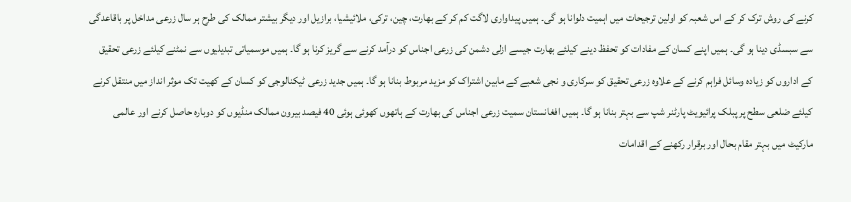کرنے کی روش ترک کر کے اس شعبہ کو اولین ترجیحات میں اہمیت دلوانا ہو گی۔ ہمیں پیداواری لاگت کم کر کے بھارت، چین، ترکی، ملائیشیا، برازیل اور دیگر بیشتر ممالک کی طرح ہر سال زرعی مداخل پر باقاعدگی سے سبسڈی دینا ہو گی۔ ہمیں اپنے کسان کے مفادات کو تحفظ دینے کیلئے بھارت جیسے ازلی دشمن کی زرعی اجناس کو درآمد کرنے سے گریز کرنا ہو گا۔ ہمیں موسمیاتی تبدیلیوں سے نمٹنے کیلئے زرعی تحقیق کے اداروں کو زیادہ وسائل فراہم کرنے کے علاوہ زرعی تحقیق کو سرکاری و نجی شعبے کے مابین اشتراک کو مزید مربوط بنانا ہو گا۔ ہمیں جدید زرعی ٹیکنالوجی کو کسان کے کھیت تک موثر انداز میں منتقل کرنے کیلئے ضلعی سطح پر پبلک پرائیویٹ پارٹنر شپ سے بہتر بنانا ہو گا۔ ہمیں افغانستان سمیت زرعی اجناس کی بھارت کے ہاتھوں کھوئی ہوئی 40 فیصد بیرون ممالک منڈیوں کو دوبارہ حاصل کرنے اور عالمی مارکیٹ میں بہتر مقام بحال اور برقرار رکھنے کے اقدامات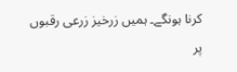کرنا ہونگے۔ ہمیں زرخیز زرعی رقبوں پر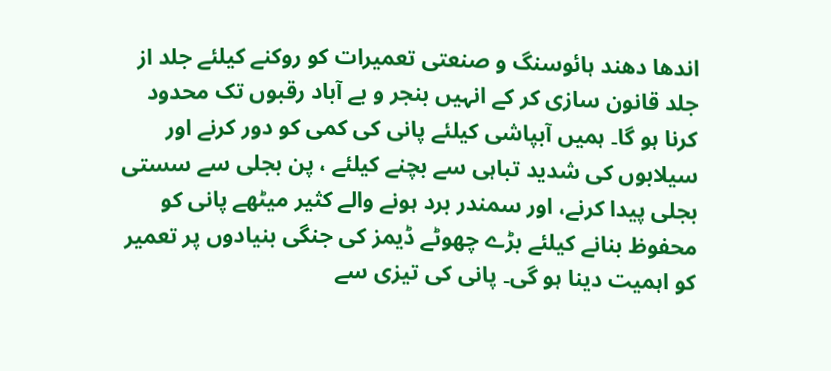اندھا دھند ہائوسنگ و صنعتی تعمیرات کو روکنے کیلئے جلد از جلد قانون سازی کر کے انہیں بنجر و بے آباد رقبوں تک محدود کرنا ہو گا۔ ہمیں آبپاشی کیلئے پانی کی کمی کو دور کرنے اور سیلابوں کی شدید تباہی سے بچنے کیلئے ، پن بجلی سے سستی بجلی پیدا کرنے، اور سمندر برد ہونے والے کثیر میٹھے پانی کو محفوظ بنانے کیلئے بڑے چھوٹے ڈیمز کی جنگی بنیادوں پر تعمیر کو اہمیت دینا ہو گی۔ پانی کی تیزی سے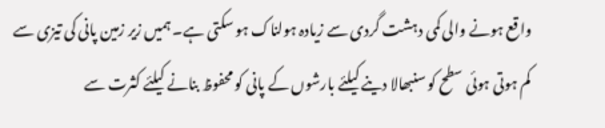واقع ہونے والی کمی دہشت گردی سے زیادہ ہولناک ہو سکتی ہے۔ ہمیں زیر زمین پانی کی تیزی سے کم ہوتی ہوئی سطح کو سنبھالا دینے کیلئے بارشوں کے پانی کو محفوظ بنانے کیلئے کثرت سے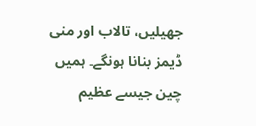جھیلیں، تالاب اور منی ڈیمز بنانا ہونگے۔ ہمیں چین جیسے عظیم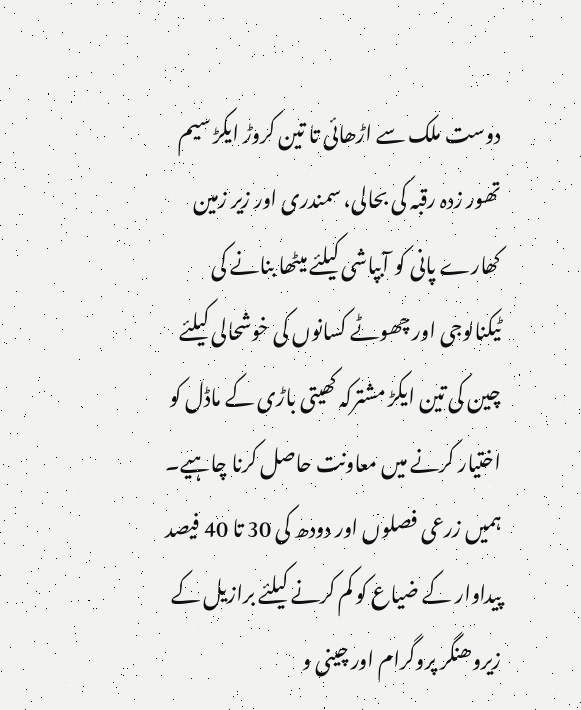دوست ملک سے اڑھائی تا تین کروڑ ایکڑ سیم تھور زدہ رقبہ کی بحالی، سمندری اور زیر زمین کھارے پانی کو آبپاشی کیلئے میٹھا بنانے کی ٹیکنالوجی اور چھوٹے کسانوں کی خوشحالی کیلئے چین کی تین ایکڑ مشترکہ کھیتی باڑی کے ماڈل کو اختیار کرنے میں معاونت حاصل کرنا چاہیے۔ ہمیں زرعی فصلوں اور دودھ کی 30 تا 40 فیصد پیداوار کے ضیاع کو کم کرنے کیلئے برازیل کے زیروھنگر پروگرام اور چینی و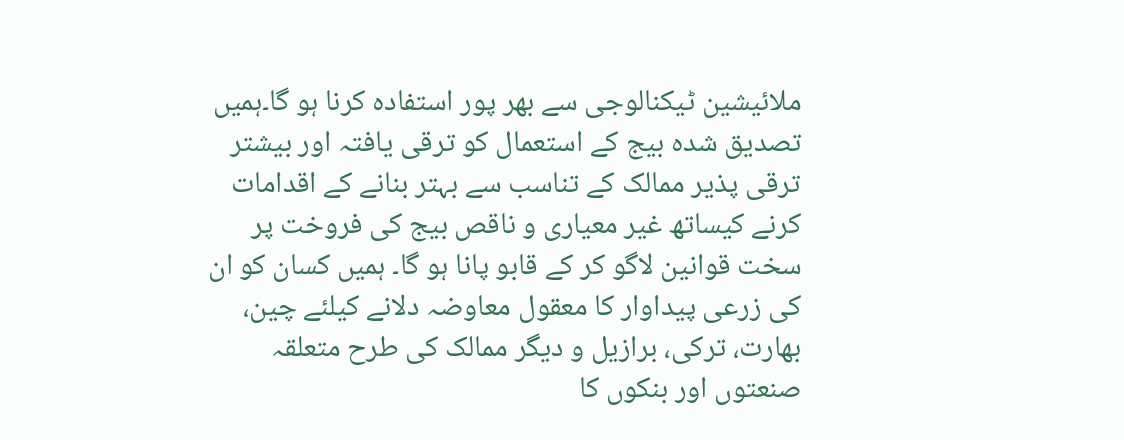ملائیشین ٹیکنالوجی سے بھر پور استفادہ کرنا ہو گا۔ہمیں تصدیق شدہ بیج کے استعمال کو ترقی یافتہ اور بیشتر ترقی پذیر ممالک کے تناسب سے بہتر بنانے کے اقدامات کرنے کیساتھ غیر معیاری و ناقص بیج کی فروخت پر سخت قوانین لاگو کر کے قابو پانا ہو گا۔ ہمیں کسان کو ان کی زرعی پیداوار کا معقول معاوضہ دلانے کیلئے چین، بھارت، ترکی، برازیل و دیگر ممالک کی طرح متعلقہ صنعتوں اور بنکوں کا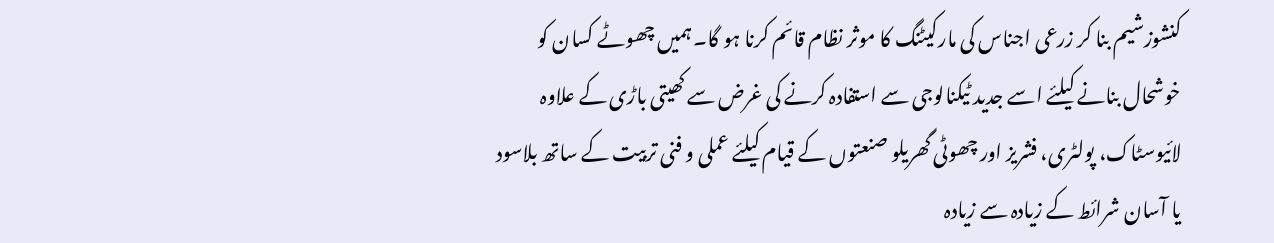کنشوزشیم بنا کر زرعی اجناس کی مارکیٹنگ کا موثر نظام قائم کرنا ہو گا۔ ہمیں چھوٹے کسان کو خوشحال بنانے کیلئے اسے جدید ٹیکنالوجی سے استفادہ کرنے کی غرض سے کھیتی باڑی کے علاوہ لائیوسٹاک، پولٹری، فشریز اور چھوٹی گھریلو صنعتوں کے قیام کیلئے عملی و فنی تربیت کے ساتھ بلاسود یا آسان شرائط کے زیادہ سے زیادہ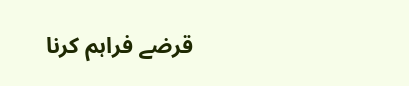قرضے فراہم کرنا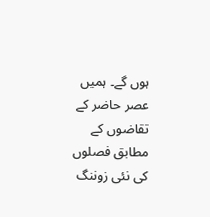ہوں گے۔ ہمیں عصر حاضر کے تقاضوں کے مطابق فصلوں کی نئی زوننگ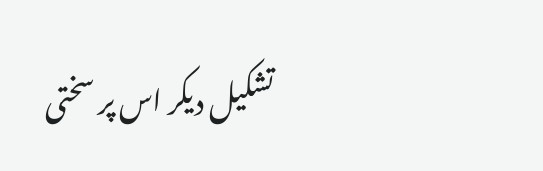تشکیل دیکر اس پر سختی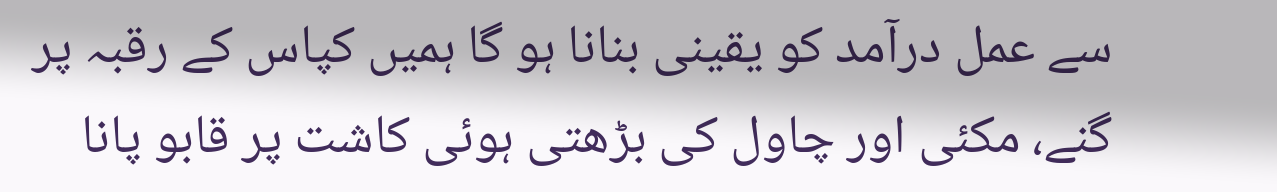سے عمل درآمد کو یقینی بنانا ہو گا ہمیں کپاس کے رقبہ پر گنے، مکئی اور چاول کی بڑھتی ہوئی کاشت پر قابو پانا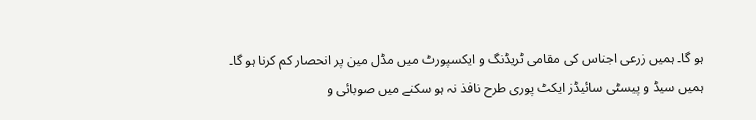ہو گا۔ ہمیں زرعی اجناس کی مقامی ٹریڈنگ و ایکسپورٹ میں مڈل مین پر انحصار کم کرنا ہو گا۔ ہمیں سیڈ و پیسٹی سائیڈز ایکٹ پوری طرح نافذ نہ ہو سکنے میں صوبائی و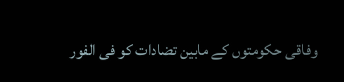وفاقی حکومتوں کے مابین تضادات کو فی الفور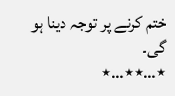ختم کرنے پر توجہ دینا ہو گی۔
٭…٭٭…٭